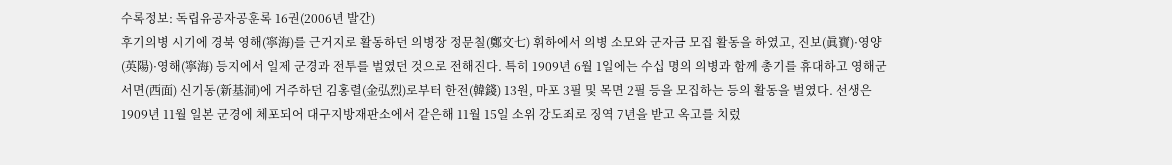수록정보: 독립유공자공훈록 16권(2006년 발간)
후기의병 시기에 경북 영해(寧海)를 근거지로 활동하던 의병장 정문칠(鄭文七) 휘하에서 의병 소모와 군자금 모집 활동을 하였고, 진보(眞寶)·영양(英陽)·영해(寧海) 등지에서 일제 군경과 전투를 벌였던 것으로 전해진다. 특히 1909년 6월 1일에는 수십 명의 의병과 함께 총기를 휴대하고 영해군 서면(西面) 신기동(新基洞)에 거주하던 김홍렬(金弘烈)로부터 한전(韓錢) 13원, 마포 3필 및 목면 2필 등을 모집하는 등의 활동을 벌였다. 선생은 1909년 11월 일본 군경에 체포되어 대구지방재판소에서 같은해 11월 15일 소위 강도죄로 징역 7년을 받고 옥고를 치렀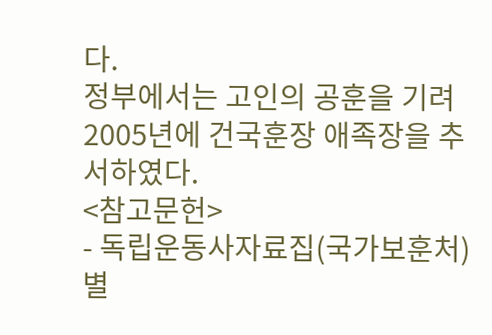다.
정부에서는 고인의 공훈을 기려 2005년에 건국훈장 애족장을 추서하였다.
<참고문헌>
- 독립운동사자료집(국가보훈처) 별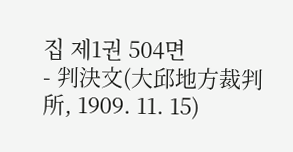집 제1권 504면
- 判決文(大邱地方裁判所, 1909. 11. 15)